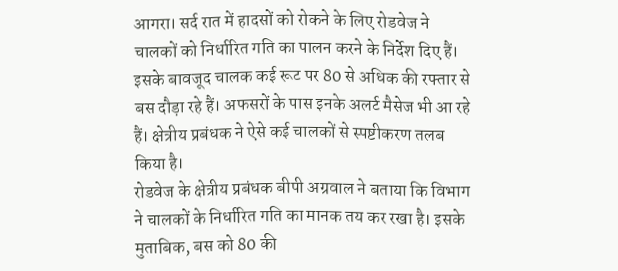आगरा। सर्द रात में हादसों को रोकने के लिए रोडवेज ने चालकों को निर्धारित गति का पालन करने के निर्देश दिए हैं। इसके बावजूद चालक कई रूट पर 80 से अधिक की रफ्तार से बस दौड़ा रहे हैं। अफसरों के पास इनके अलर्ट मैसेज भी आ रहे हैं। क्षेत्रीय प्रबंधक ने ऐसे कई चालकों से स्पष्टीकरण तलब किया है।
रोडवेज के क्षेत्रीय प्रबंधक बीपी अग्रवाल ने बताया कि विभाग ने चालकों के निर्धारित गति का मानक तय कर रखा है। इसके मुताबिक, बस को 80 की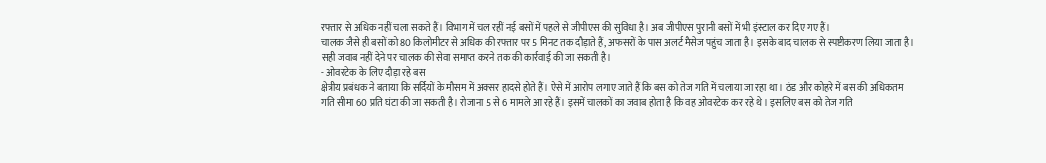रफ्तार से अधिक नहीं चला सकते हैं। विभाग में चल रहीं नई बसों में पहले से जीपीएस की सुविधा है। अब जीपीएस पुरानी बसों में भी इंस्टाल कर दिए गए हैं।
चालक जैसे ही बसों को 80 किलोमीटर से अधिक की रफ्तार पर 5 मिनट तक दौड़ाते हैं, अफसरों के पास अलर्ट मैसेज पहुंच जाता है। इसके बाद चालक से स्पष्टीकरण लिया जाता है। सही जवाब नहीं देने पर चालक की सेवा समाप्त करने तक की कार्रवाई की जा सकती है।
- ओवरटेक के लिए दौड़ा रहे बस
क्षेत्रीय प्रबंधक ने बताया कि सर्दियों के मौसम में अक्सर हादसे होते हैं। ऐसे में आरोप लगाए जाते हैं कि बस को तेज गति में चलाया जा रहा था। ठंड और कोहरे में बस की अधिकतम गति सीमा 60 प्रति घंटा की जा सकती है। रोजाना 5 से 6 मामले आ रहे हैं। इसमें चालकों का जवाब होता है कि वह ओवरटेक कर रहे थे। इसलिए बस को तेज गति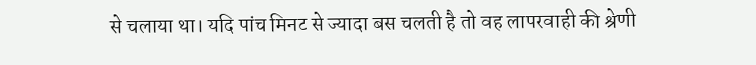से चलाया था। यदि पांच मिनट से ज्यादा बस चलती है तो वह लापरवाही की श्रेणी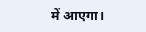में आएगा।